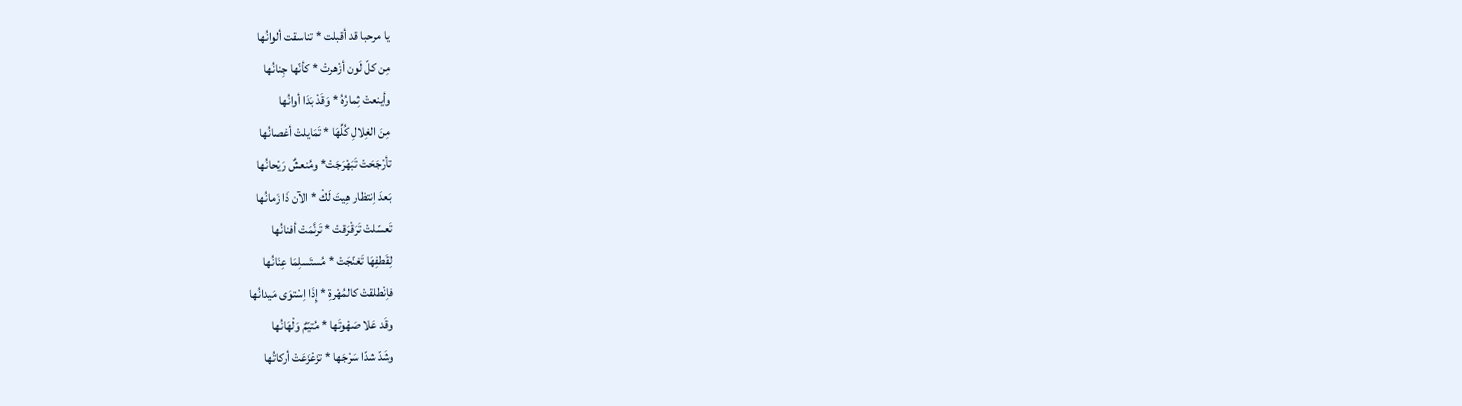يا مرحبا قد أقبلت * تناسقت ألوانُها
مِن كلّ لَون أزْهرتْ * كأنّها جِنانُها
وأينعتْ ثِمارُهُ * وَقَدْ بَدَا أوانُها
مِنَ الغِلالِ كُلِّهَا * تَمَايلتْ أغصانُها
تأرْجَحَتْ تَبَهْرَجَتْ* ومُنعشٌ رَيْحانُها
بَعدَ اِنتظار هِيتَ لَكْ * الآن ذَا زَمانُها
تَعسّلتْ تَرَقْرَقتْ * تَرنَّمَتْ أفنانُها
لِقَطفِهَا تَغنّجَتْ * مُستَسلِمَا عِنَانُها
فاِنْطلقتْ كالمُهْرةِ * إِذَا اِسْتوَى مَيدانُها
وقَد عَلا صَهْوتَها * مُتيّمٌ وَلْهَانُها
وشَدّ شدّا سَرْجَها * تزَعْزَعَتْ أركاتُها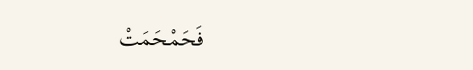فَحَمْحَمَتْ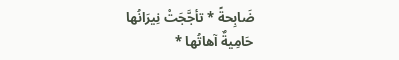ضَابِحةً * تأجَّجَتْ نِيرَانُها
حَامِيةٌ آهاتُها *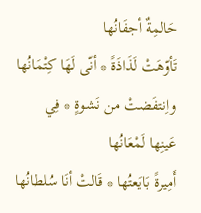حَالمِةٌ أجفَانُها
تَأوّهَتْ لَذَاذَةً * أنّى لَهَا كِتْمَانُها
واِنتفَضتْ من نَشوةٍ * فِي عَينِها لَمْعَانُها
أَمِيرةً بَايَعتُها * قَالتْ أنَا سُلطانُها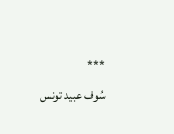***
سُوف عبيد تونس